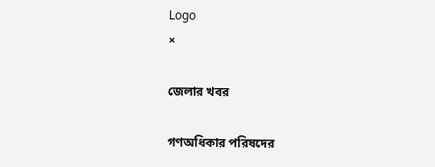Logo
×

জেলার খবর

গণঅধিকার পরিষদের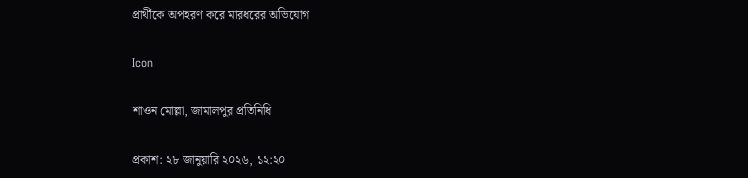প্রার্থীকে অপহরণ করে মারধরের অভিযোগ

Icon

শাওন মোল্লা, জামালপুর প্রতিনিধি

প্রকাশ: ২৮ জানুয়ারি ২০২৬, ১২:২০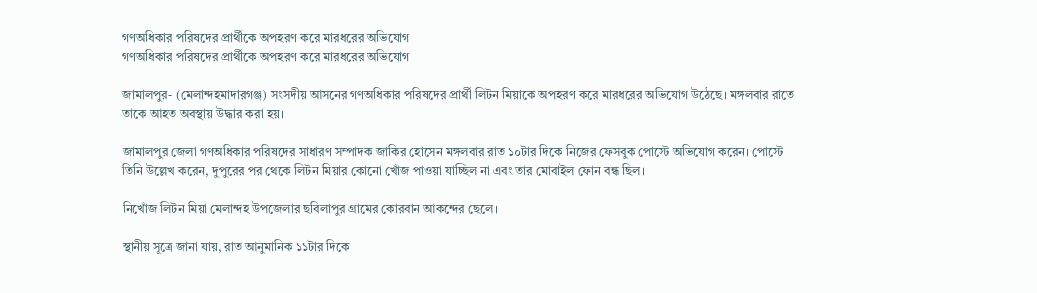গণঅধিকার পরিষদের প্রার্থীকে অপহরণ করে মারধরের অভিযোগ
গণঅধিকার পরিষদের প্রার্থীকে অপহরণ করে মারধরের অভিযোগ

জামালপুর- (মেলান্দহমাদারগঞ্জ) সংসদীয় আসনের গণঅধিকার পরিষদের প্রার্থী লিটন মিয়াকে অপহরণ করে মারধরের অভিযোগ উঠেছে। মঙ্গলবার রাতে তাকে আহত অবস্থায় উদ্ধার করা হয়।

জামালপুর জেলা গণঅধিকার পরিষদের সাধারণ সম্পাদক জাকির হোসেন মঙ্গলবার রাত ১০টার দিকে নিজের ফেসবুক পোস্টে অভিযোগ করেন। পোস্টে তিনি উল্লেখ করেন, দুপুরের পর থেকে লিটন মিয়ার কোনো খোঁজ পাওয়া যাচ্ছিল না এবং তার মোবাইল ফোন বন্ধ ছিল।

নিখোঁজ লিটন মিয়া মেলান্দহ উপজেলার ছবিলাপুর গ্রামের কোরবান আকন্দের ছেলে।

স্থানীয় সূত্রে জানা যায়, রাত আনুমানিক ১১টার দিকে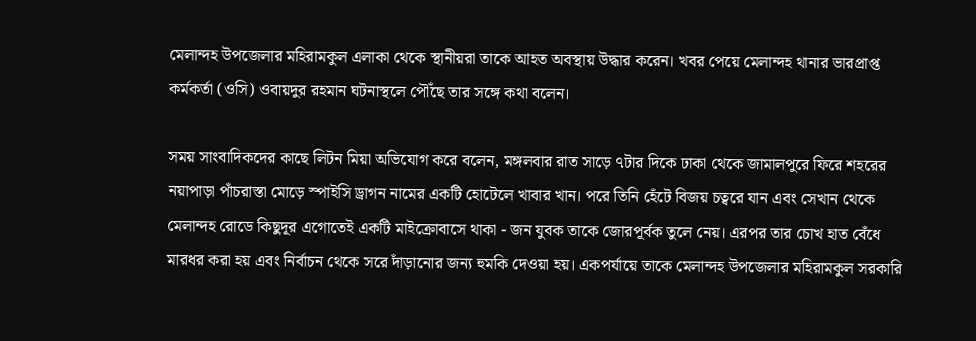মেলান্দহ উপজেলার মহিরামকুল এলাকা থেকে স্থানীয়রা তাকে আহত অবস্থায় উদ্ধার করেন। খবর পেয়ে মেলান্দহ থানার ভারপ্রাপ্ত কর্মকর্তা (ওসি) ওবায়দুর রহমান ঘটনাস্থলে পৌঁছে তার সঙ্গে কথা বলেন।

সময় সাংবাদিকদের কাছে লিটন মিয়া অভিযোগ করে বলেন, মঙ্গলবার রাত সাড়ে ৭টার দিকে ঢাকা থেকে জামালপুরে ফিরে শহরের নয়াপাড়া পাঁচরাস্তা মোড়ে স্পাইসি ড্রাগন নামের একটি হোটেলে খাবার খান। পরে তিনি হেঁটে বিজয় চত্বরে যান এবং সেখান থেকে মেলান্দহ রোডে কিছুদূর এগোতেই একটি মাইক্রোবাসে থাকা - জন যুবক তাকে জোরপূর্বক তুলে নেয়। এরপর তার চোখ হাত বেঁধে মারধর করা হয় এবং নির্বাচন থেকে সরে দাঁড়ানোর জন্য হুমকি দেওয়া হয়। একপর্যায়ে তাকে মেলান্দহ উপজেলার মহিরামকুল সরকারি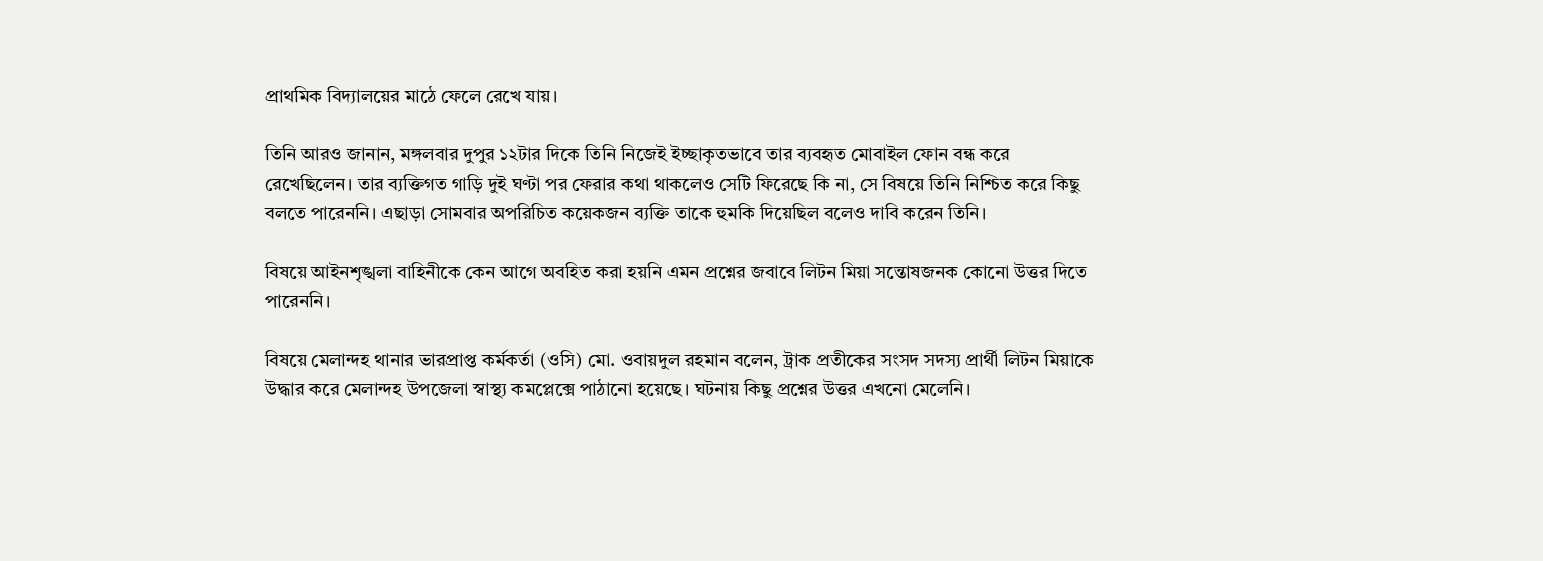প্রাথমিক বিদ্যালয়ের মাঠে ফেলে রেখে যায়।

তিনি আরও জানান, মঙ্গলবার দুপুর ১২টার দিকে তিনি নিজেই ইচ্ছাকৃতভাবে তার ব্যবহৃত মোবাইল ফোন বন্ধ করে রেখেছিলেন। তার ব্যক্তিগত গাড়ি দুই ঘণ্টা পর ফেরার কথা থাকলেও সেটি ফিরেছে কি না, সে বিষয়ে তিনি নিশ্চিত করে কিছু বলতে পারেননি। এছাড়া সোমবার অপরিচিত কয়েকজন ব্যক্তি তাকে হুমকি দিয়েছিল বলেও দাবি করেন তিনি।

বিষয়ে আইনশৃঙ্খলা বাহিনীকে কেন আগে অবহিত করা হয়নি এমন প্রশ্নের জবাবে লিটন মিয়া সন্তোষজনক কোনো উত্তর দিতে পারেননি।

বিষয়ে মেলান্দহ থানার ভারপ্রাপ্ত কর্মকর্তা (ওসি) মো. ওবায়দুল রহমান বলেন, ট্রাক প্রতীকের সংসদ সদস্য প্রার্থী লিটন মিয়াকে উদ্ধার করে মেলান্দহ উপজেলা স্বাস্থ্য কমপ্লেক্সে পাঠানো হয়েছে। ঘটনায় কিছু প্রশ্নের উত্তর এখনো মেলেনি।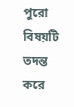পুরো বিষয়টি তদন্ত করে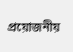প্রয়োজনীয়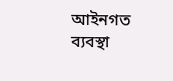আইনগত ব্যবস্থা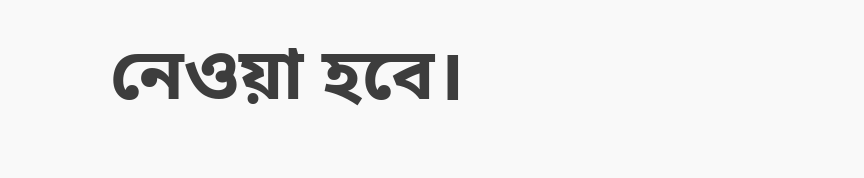নেওয়া হবে।